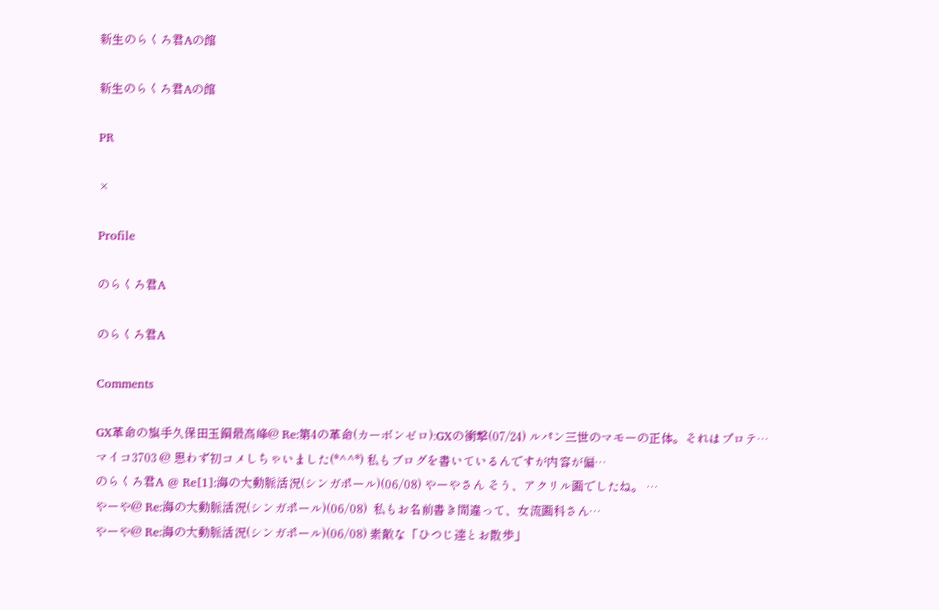新生のらくろ君Aの館

新生のらくろ君Aの館

PR

×

Profile

のらくろ君A

のらくろ君A

Comments

GX革命の旗手久保田玉鋼最高峰@ Re:第4の革命(カーボンゼロ):GXの衝撃(07/24) ルパン三世のマモーの正体。それはプロテ…
マイコ3703 @ 思わず初コメしちゃいました(*^^*) 私もブログを書いているんですが内容が偏…
のらくろ君A @ Re[1]:海の大動脈活況(シンガポール)(06/08) やーやさん そう、アクリル画でしたね。 …
やーや@ Re:海の大動脈活況(シンガポール)(06/08)  私もお名前書き間違って、女流画科さん…
やーや@ Re:海の大動脈活況(シンガポール)(06/08) 素敵な「ひつじ達とお散歩」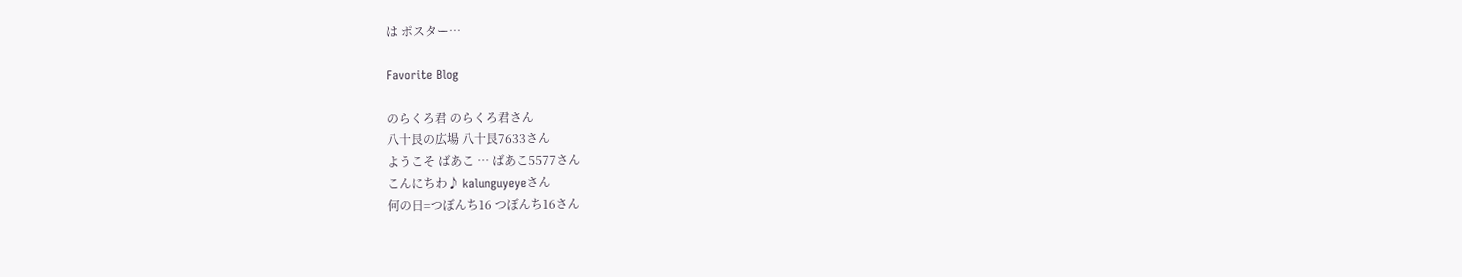は ポスター…

Favorite Blog

のらくろ君 のらくろ君さん
八十艮の広場 八十艮7633さん
ようこそ ばあこ … ばあこ5577さん
こんにちわ♪ kalunguyeyeさん
何の日=つぼんち16 つぼんち16さん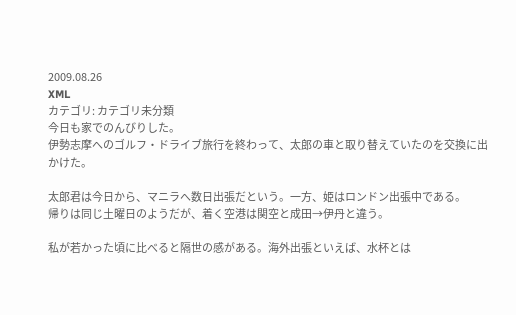2009.08.26
XML
カテゴリ: カテゴリ未分類
今日も家でのんびりした。
伊勢志摩へのゴルフ・ドライブ旅行を終わって、太郎の車と取り替えていたのを交換に出かけた。

太郎君は今日から、マニラへ数日出張だという。一方、姫はロンドン出張中である。
帰りは同じ土曜日のようだが、着く空港は関空と成田→伊丹と違う。

私が若かった頃に比べると隔世の感がある。海外出張といえば、水杯とは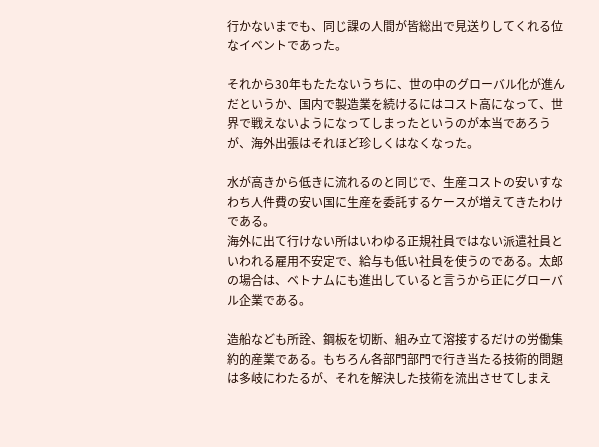行かないまでも、同じ課の人間が皆総出で見送りしてくれる位なイベントであった。

それから30年もたたないうちに、世の中のグローバル化が進んだというか、国内で製造業を続けるにはコスト高になって、世界で戦えないようになってしまったというのが本当であろうが、海外出張はそれほど珍しくはなくなった。

水が高きから低きに流れるのと同じで、生産コストの安いすなわち人件費の安い国に生産を委託するケースが増えてきたわけである。
海外に出て行けない所はいわゆる正規社員ではない派遣社員といわれる雇用不安定で、給与も低い社員を使うのである。太郎の場合は、ベトナムにも進出していると言うから正にグローバル企業である。

造船なども所詮、鋼板を切断、組み立て溶接するだけの労働集約的産業である。もちろん各部門部門で行き当たる技術的問題は多岐にわたるが、それを解決した技術を流出させてしまえ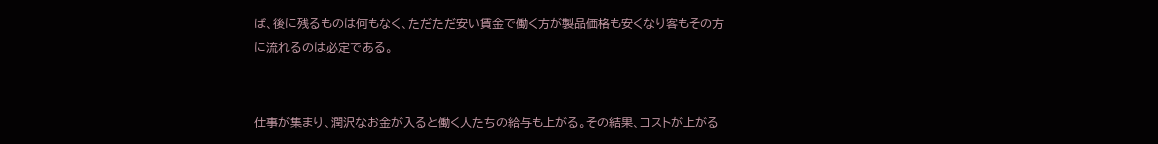ば、後に残るものは何もなく、ただただ安い賃金で働く方が製品価格も安くなり客もその方に流れるのは必定である。


仕事が集まり、潤沢なお金が入ると働く人たちの給与も上がる。その結果、コストが上がる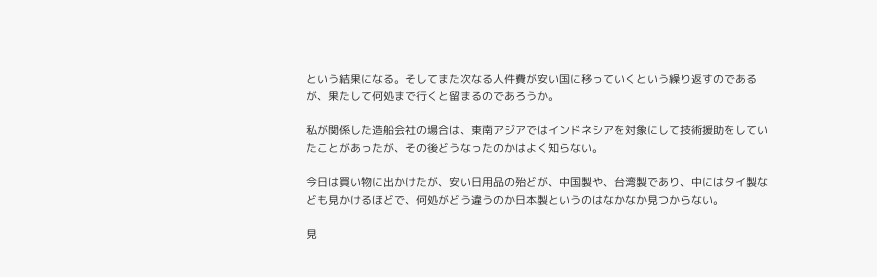という結果になる。そしてまた次なる人件費が安い国に移っていくという繰り返すのであるが、果たして何処まで行くと留まるのであろうか。

私が関係した造船会社の場合は、東南アジアではインドネシアを対象にして技術援助をしていたことがあったが、その後どうなったのかはよく知らない。

今日は買い物に出かけたが、安い日用品の殆どが、中国製や、台湾製であり、中にはタイ製なども見かけるほどで、何処がどう違うのか日本製というのはなかなか見つからない。

見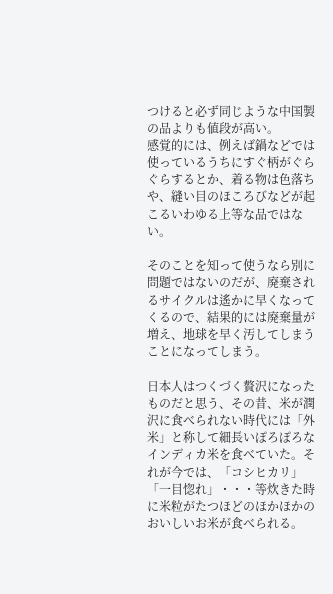つけると必ず同じような中国製の品よりも値段が高い。
感覚的には、例えば鍋などでは使っているうちにすぐ柄がぐらぐらするとか、着る物は色落ちや、縫い目のほころびなどが起こるいわゆる上等な品ではない。

そのことを知って使うなら別に問題ではないのだが、廃棄されるサイクルは遙かに早くなってくるので、結果的には廃棄量が増え、地球を早く汚してしまうことになってしまう。

日本人はつくづく贅沢になったものだと思う、その昔、米が潤沢に食べられない時代には「外米」と称して細長いぽろぽろなインディカ米を食べていた。それが今では、「コシヒカリ」「一目惚れ」・・・等炊きた時に米粒がたつほどのほかほかのおいしいお米が食べられる。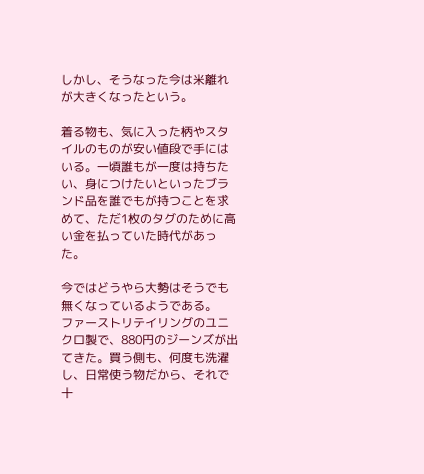しかし、そうなった今は米離れが大きくなったという。

着る物も、気に入った柄やスタイルのものが安い値段で手にはいる。一頃誰もが一度は持ちたい、身につけたいといったブランド品を誰でもが持つことを求めて、ただ1枚のタグのために高い金を払っていた時代があった。

今ではどうやら大勢はそうでも無くなっているようである。
ファーストリテイリングのユニクロ製で、880円のジーンズが出てきた。買う側も、何度も洗濯し、日常使う物だから、それで十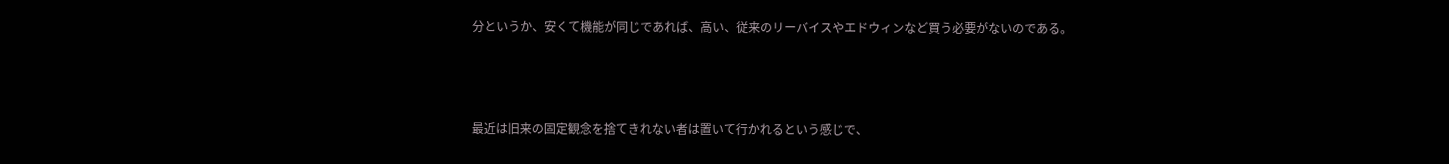分というか、安くて機能が同じであれば、高い、従来のリーバイスやエドウィンなど買う必要がないのである。



最近は旧来の固定観念を捨てきれない者は置いて行かれるという感じで、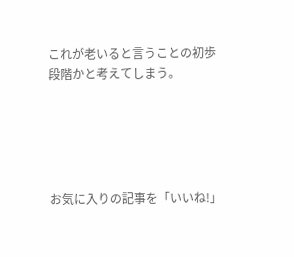これが老いると言うことの初歩段階かと考えてしまう。





お気に入りの記事を「いいね!」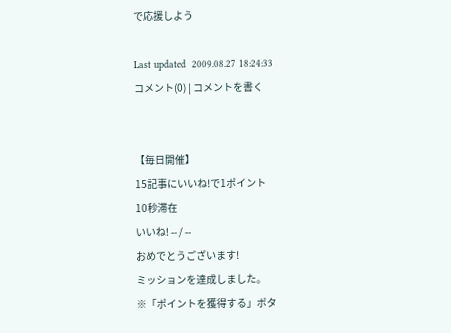で応援しよう

Last updated  2009.08.27 18:24:33
コメント(0) | コメントを書く


【毎日開催】
15記事にいいね!で1ポイント
10秒滞在
いいね! -- / --
おめでとうございます!
ミッションを達成しました。
※「ポイントを獲得する」ボタ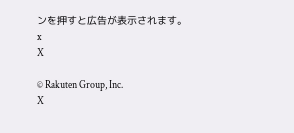ンを押すと広告が表示されます。
x
X

© Rakuten Group, Inc.
X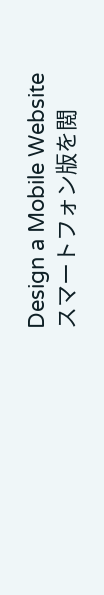Design a Mobile Website
スマートフォン版を閲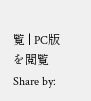覧 | PC版を閲覧
Share by: